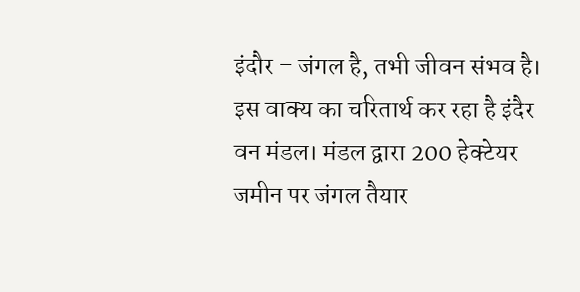इंदौर – जंगल है, तभी जीवन संभव है। इस वाक्य का चरितार्थ कर रहा है इंदैर वन मंडल। मंडल द्वारा 200 हेक्टेयर जमीन पर जंगल तैयार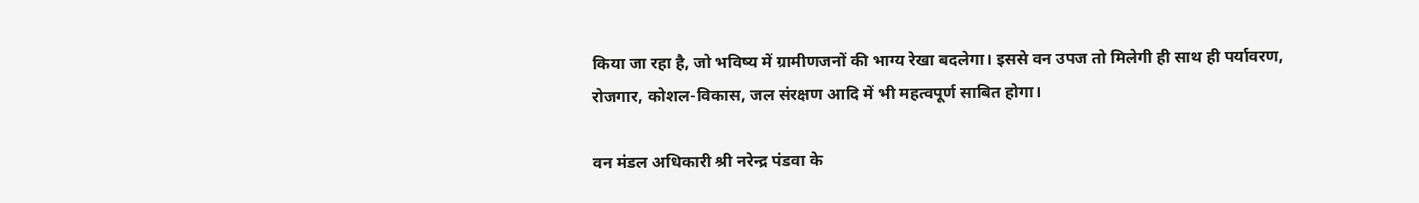किया जा रहा है, जो भविष्य में ग्रामीणजनों की भाग्य रेखा बदलेगा। इससे वन उपज तो मिलेगी ही साथ ही पर्यावरण, रोजगार, कोशल-विकास, जल संरक्षण आदि में भी महत्वपूर्ण साबित होगा।

वन मंडल अधिकारी श्री नरेन्द्र पंडवा के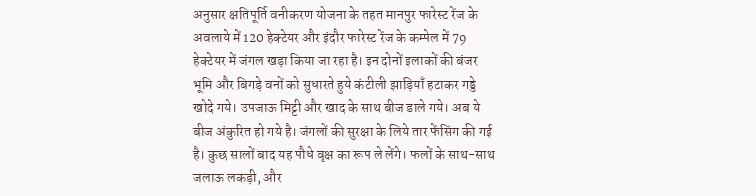अनुसार क्षतिपूर्ति वनीकरण योजना के तहत मानपुर फारेस्ट रेंज के अवलाये में 120 हेक्टेयर और इंदौर फारेस्ट रेंज के कम्पेल में 79 हेक्टेयर में जंगल खड़ा किया जा रहा है। इन दोनों इलाकों की बंजर भूमि और बिगड़े वनों को सुधारते हुये कंटीली झाड़ियाँ हटाकर गड्डे खोदे गये। उपजाऊ मिट्टी और खाद के साथ बीज डाले गये। अब ये बीज अंकुरित हो गये है। जंगलों की सुरक्षा के लिये तार फेंसिंग की गई है। कुछ सालों बाद यह पौधे वृक्ष का रूप ले लेंगे। फलों के साथ-साथ जलाऊ लकड़ी, और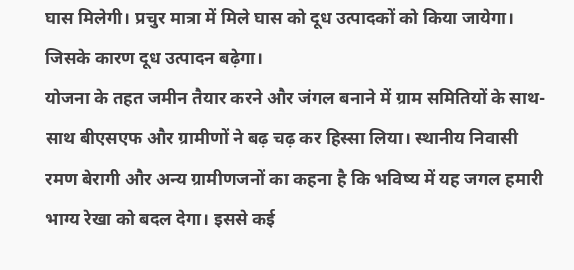घास मिलेगी। प्रचुर मात्रा में मिले घास को दूध उत्पादकों को किया जायेगा। जिसके कारण दूध उत्पादन बढ़ेगा।
योजना के तहत जमीन तैयार करने और जंगल बनाने में ग्राम समितियों के साथ-साथ बीएसएफ और ग्रामीणों ने बढ़ चढ़ कर हिस्सा लिया। स्थानीय निवासी रमण बेरागी और अन्य ग्रामीणजनों का कहना है कि भविष्य में यह जगल हमारी भाग्य रेखा को बदल देगा। इससे कई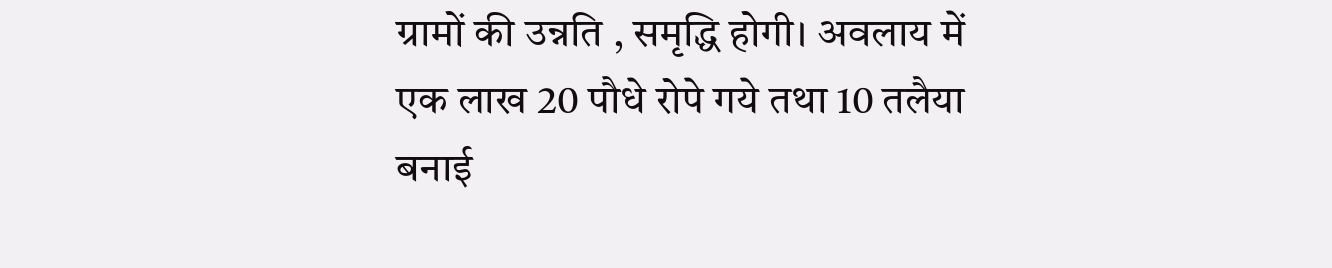ग्रामों की उन्नति , समृद्धि होगी। अवलाय में एक लाख 20 पौधे रोपे गये तथा 10 तलैया बनाई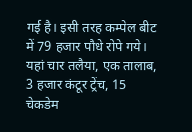गई है। इसी तरह कम्पेल बीट में 79 हजार पौधे रोपे गये। यहां चार तलैया, एक तालाब, 3 हजार कंटूर ट्रेंच, 15 चेकडेम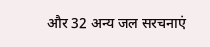और 32 अन्य जल सरचनाएं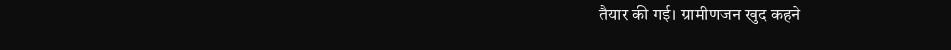तैयार की गई। ग्रामीणजन खुद कहने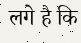लगे है कि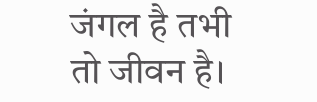जंगल है तभी तो जीवन है।